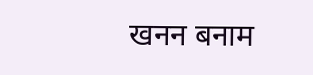खनन बनाम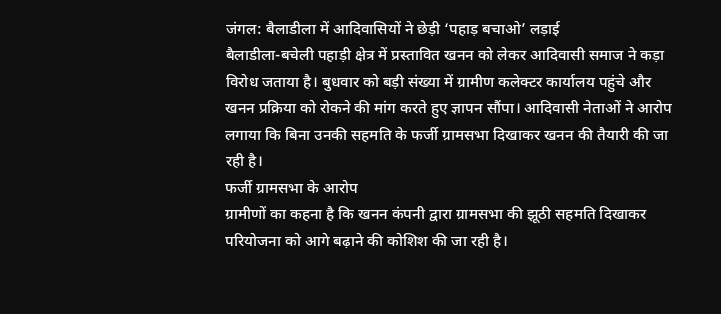जंगल: बैलाडीला में आदिवासियों ने छेड़ी ‘पहाड़ बचाओ’ लड़ाई
बैलाडीला-बचेली पहाड़ी क्षेत्र में प्रस्तावित खनन को लेकर आदिवासी समाज ने कड़ा विरोध जताया है। बुधवार को बड़ी संख्या में ग्रामीण कलेक्टर कार्यालय पहुंचे और खनन प्रक्रिया को रोकने की मांग करते हुए ज्ञापन सौंपा। आदिवासी नेताओं ने आरोप लगाया कि बिना उनकी सहमति के फर्जी ग्रामसभा दिखाकर खनन की तैयारी की जा रही है।
फर्जी ग्रामसभा के आरोप
ग्रामीणों का कहना है कि खनन कंपनी द्वारा ग्रामसभा की झूठी सहमति दिखाकर परियोजना को आगे बढ़ाने की कोशिश की जा रही है।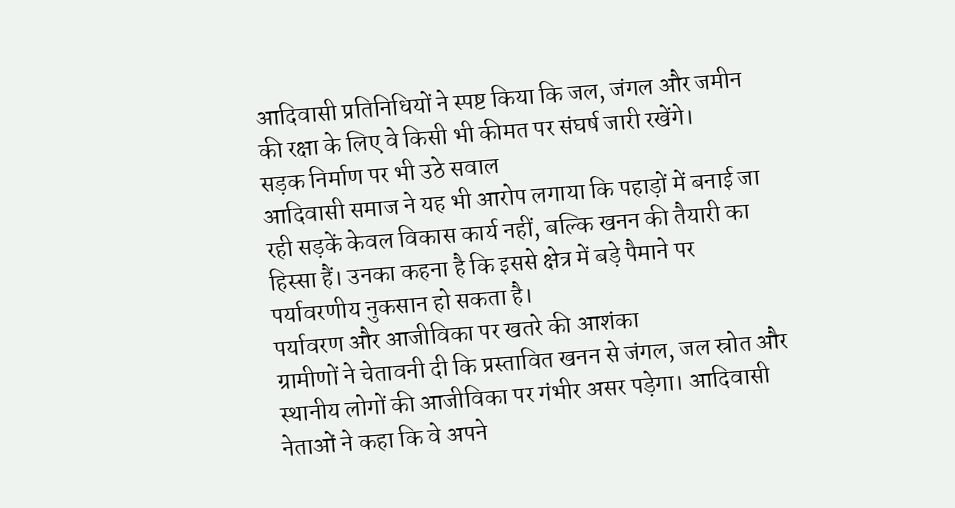आदिवासी प्रतिनिधियों ने स्पष्ट किया कि जल, जंगल और जमीन की रक्षा के लिए वे किसी भी कीमत पर संघर्ष जारी रखेंगे।
सड़क निर्माण पर भी उठे सवाल
आदिवासी समाज ने यह भी आरोप लगाया कि पहाड़ों में बनाई जा रही सड़कें केवल विकास कार्य नहीं, बल्कि खनन की तैयारी का हिस्सा हैं। उनका कहना है कि इससे क्षेत्र में बड़े पैमाने पर पर्यावरणीय नुकसान हो सकता है।
पर्यावरण और आजीविका पर खतरे की आशंका
ग्रामीणों ने चेतावनी दी कि प्रस्तावित खनन से जंगल, जल स्रोत और स्थानीय लोगों की आजीविका पर गंभीर असर पड़ेगा। आदिवासी नेताओं ने कहा कि वे अपने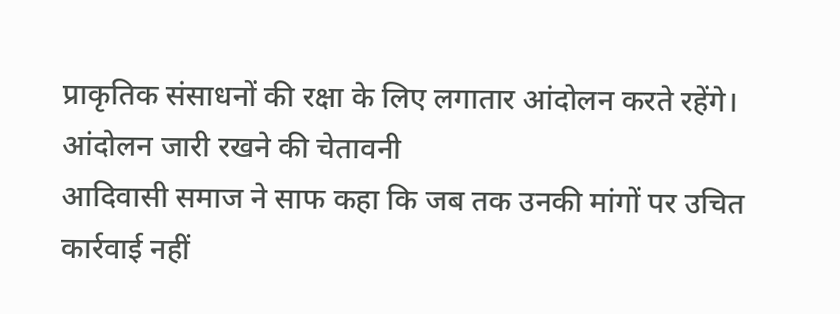प्राकृतिक संसाधनों की रक्षा के लिए लगातार आंदोलन करते रहेंगे।
आंदोलन जारी रखने की चेतावनी
आदिवासी समाज ने साफ कहा कि जब तक उनकी मांगों पर उचित कार्रवाई नहीं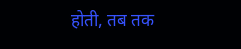होती, तब तक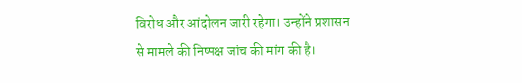विरोध और आंदोलन जारी रहेगा। उन्होंने प्रशासन से मामले की निष्पक्ष जांच की मांग की है।